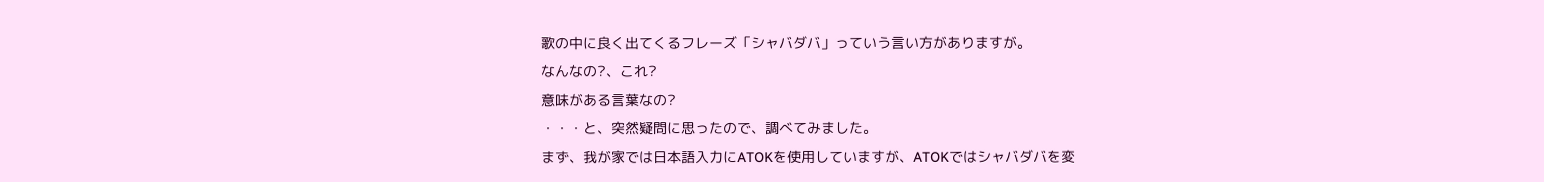歌の中に良く出てくるフレーズ「シャバダバ」っていう言い方がありますが。
なんなの?、これ?
意味がある言葉なの?
・・・と、突然疑問に思ったので、調べてみました。
まず、我が家では日本語入力にATOKを使用していますが、ATOKではシャバダバを変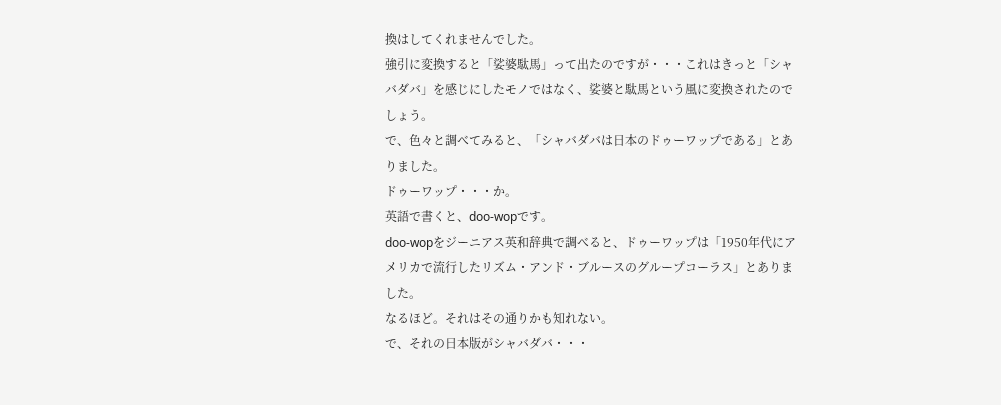換はしてくれませんでした。
強引に変換すると「娑婆駄馬」って出たのですが・・・これはきっと「シャバダバ」を感じにしたモノではなく、娑婆と駄馬という風に変換されたのでしょう。
で、色々と調べてみると、「シャバダバは日本のドゥーワップである」とありました。
ドゥーワップ・・・か。
英語で書くと、doo-wopです。
doo-wopをジーニアス英和辞典で調べると、ドゥーワップは「1950年代にアメリカで流行したリズム・アンド・ブルースのグループコーラス」とありました。
なるほど。それはその通りかも知れない。
で、それの日本版がシャバダバ・・・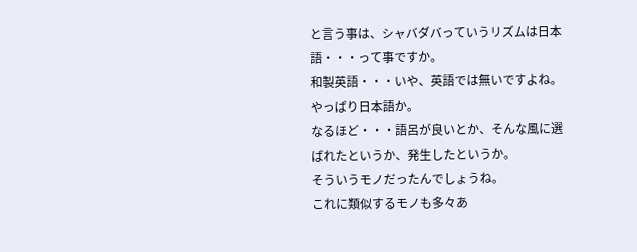と言う事は、シャバダバっていうリズムは日本語・・・って事ですか。
和製英語・・・いや、英語では無いですよね。
やっぱり日本語か。
なるほど・・・語呂が良いとか、そんな風に選ばれたというか、発生したというか。
そういうモノだったんでしょうね。
これに類似するモノも多々あ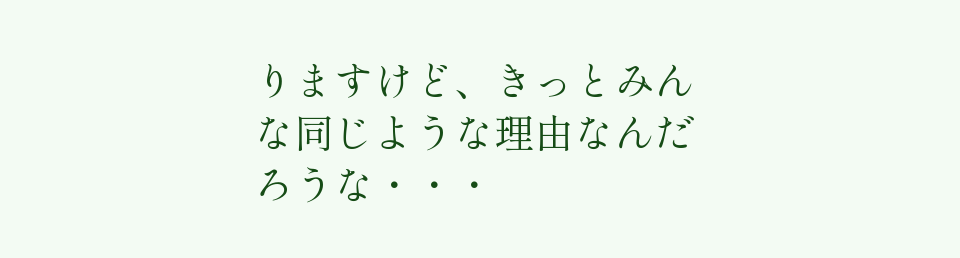りますけど、きっとみんな同じような理由なんだろうな・・・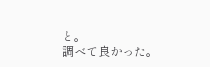と。
調べて良かった。